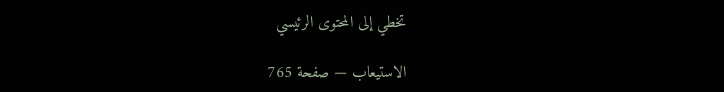تخطي إلى المحتوى الرئيسي

الاستيعاب — صفحة 765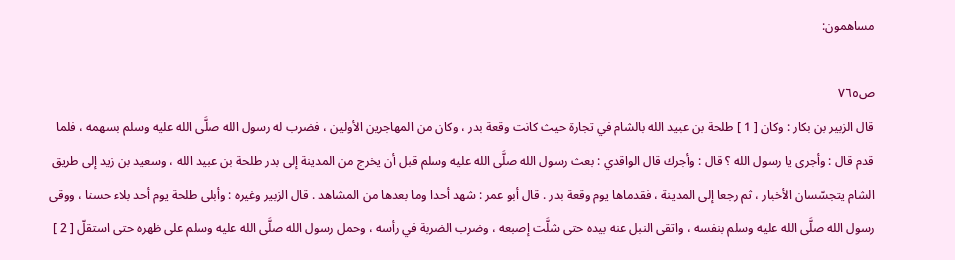مساهمون:

ص٧٦٥
قال الزبير بن بكار : وكان [ 1 ] طلحة بن عبيد الله بالشام في تجارة حيث كانت وقعة بدر ، وكان من المهاجرين الأولين ، فضرب له رسول الله صلَّى الله عليه وسلم بسهمه ، فلما قدم قال : وأجرى يا رسول الله ؟ قال : وأجرك قال الواقدي : بعث رسول الله صلَّى الله عليه وسلم قبل أن يخرج من المدينة إلى بدر طلحة بن عبيد الله ، وسعيد بن زيد إلى طريق الشام يتجسّسان الأخبار ، ثم رجعا إلى المدينة ، فقدماها يوم وقعة بدر . قال أبو عمر : شهد أحدا وما بعدها من المشاهد . قال الزبير وغيره : وأبلى طلحة يوم أحد بلاء حسنا ، ووقى رسول الله صلَّى الله عليه وسلم بنفسه ، واتقى النبل عنه بيده حتى شلَّت إصبعه ، وضرب الضربة في رأسه ، وحمل رسول الله صلَّى الله عليه وسلم على ظهره حتى استقلّ [ 2 ]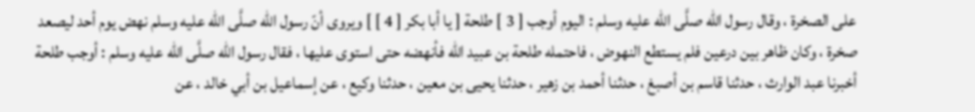على الصخرة ، وقال رسول الله صلَّى الله عليه وسلم : اليوم أوجب [ 3 ] طلحة [ يا أبا بكر [ 4 ] ] ويروى أنّ رسول الله صلَّى الله عليه وسلم نهض يوم أحد ليصعد صخرة ، وكان ظاهر بين درعين فلم يستطع النهوض ، فاحتمله طلحة بن عبيد الله فأنهضه حتى استوى عليها ، فقال رسول الله صلَّى الله عليه وسلم : أوجب طلحة أخبرنا عبد الوارث ، حدثنا قاسم بن أصبغ ، حدثنا أحمد بن زهير ، حدثنا يحيى بن معين ، حدثنا وكيع ، عن إسماعيل بن أبي خالد ، عن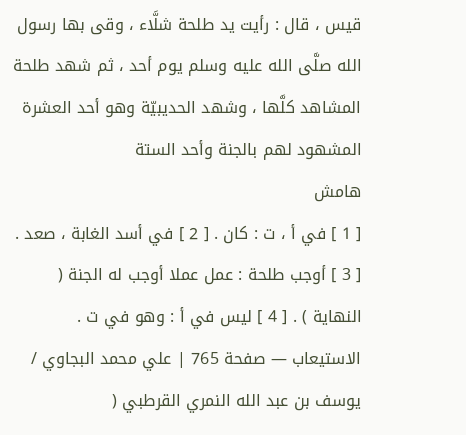قيس ، قال : رأيت يد طلحة شلَّاء ، وقى بها رسول الله صلَّى الله عليه وسلم يوم أحد ، ثم شهد طلحة المشاهد كلَّها ، وشهد الحديبيّة وهو أحد العشرة المشهود لهم بالجنة وأحد الستة
هامش
[ 1 ] في أ ، ت : كان . [ 2 ] في أسد الغابة ، صعد . [ 3 ] أوجب طلحة : عمل عملا أوجب له الجنة ( النهاية ) . [ 4 ] ليس في أ : وهو في ت .
الاستيعاب — صفحة 765 | علي محمد البجاوي / يوسف بن عبد الله النمري القرطبي (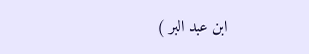ابن عبد البر )